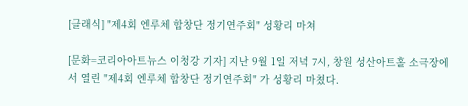[클래식] "제4회 엔루체 합창단 정기연주회" 성황리 마쳐

[문화=코리아아트뉴스 이청강 기자] 지난 9월 1일 저녁 7시, 창원 성산아트홀 소극장에서 열린 "제4회 엔루체 합창단 정기연주회" 가 성황리 마쳤다.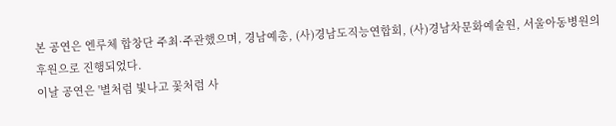본 공연은 엔루체 합창단 주최·주관했으며, 경남예총, (사)경남도직능연합회, (사)경남차문화예술원, 서울아동병원의 후원으로 진행되었다.
이날 공연은 '별처럼 빛나고 꽃처럼 사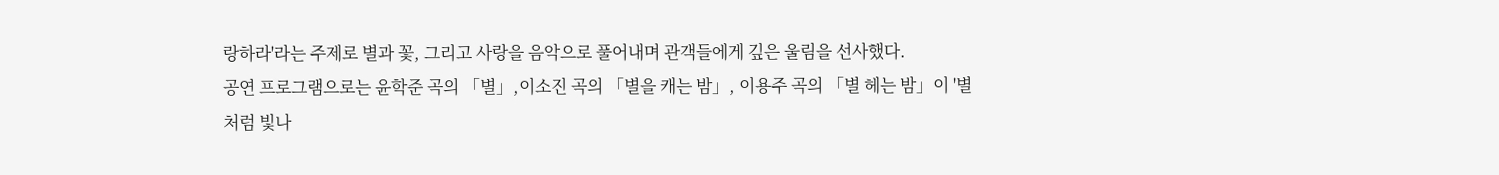랑하라'라는 주제로 별과 꽃, 그리고 사랑을 음악으로 풀어내며 관객들에게 깊은 울림을 선사했다.
공연 프로그램으로는 윤학준 곡의 「별」,이소진 곡의 「별을 캐는 밤」, 이용주 곡의 「별 헤는 밤」이 '별처럼 빛나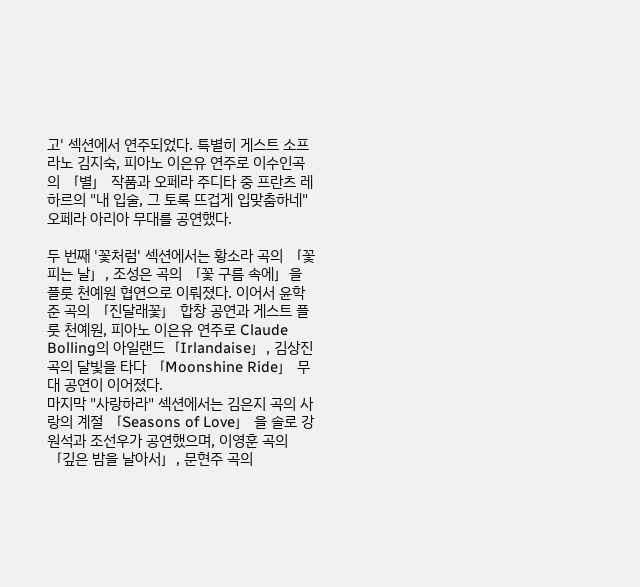고' 섹션에서 연주되었다. 특별히 게스트 소프라노 김지숙, 피아노 이은유 연주로 이수인곡의 「별」 작품과 오페라 주디타 중 프란츠 레하르의 "내 입술, 그 토록 뜨겁게 입맞춤하네" 오페라 아리아 무대를 공연했다.

두 번째 '꽃처럼' 섹션에서는 황소라 곡의 「꽃 피는 날」, 조성은 곡의 「꽃 구름 속에」을 플룻 천예원 협연으로 이뤄졌다. 이어서 윤학준 곡의 「진달래꽃」 합창 공연과 게스트 플룻 천예원, 피아노 이은유 연주로 Claude Bolling의 아일랜드「Irlandaise」, 김상진 곡의 달빛을 타다 「Moonshine Ride」 무대 공연이 이어졌다.
마지막 "사랑하라" 섹션에서는 김은지 곡의 사랑의 계절 「Seasons of Love」 을 솔로 강원석과 조선우가 공연했으며, 이영훈 곡의 「깊은 밤을 날아서」, 문현주 곡의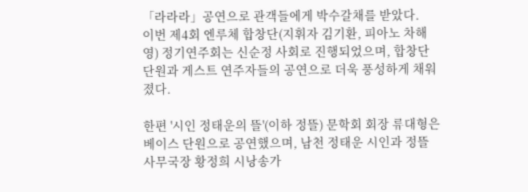「라라라」공연으로 관객들에게 박수갈채를 받았다.
이번 제4회 엔루체 합창단(지휘자 김기환, 피아노 차해영) 정기연주회는 신순정 사회로 진행되었으며, 합창단 단원과 게스트 연주자들의 공연으로 더욱 풍성하게 채워졌다.

한편 '시인 정태운의 뜰'(이하 정뜰) 문학회 회장 류대형은 베이스 단원으로 공연했으며, 남천 정태운 시인과 정뜰 사무국장 황정희 시낭송가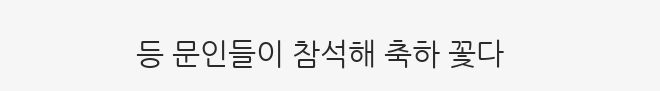등 문인들이 참석해 축하 꽃다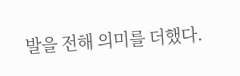발을 전해 의미를 더했다.